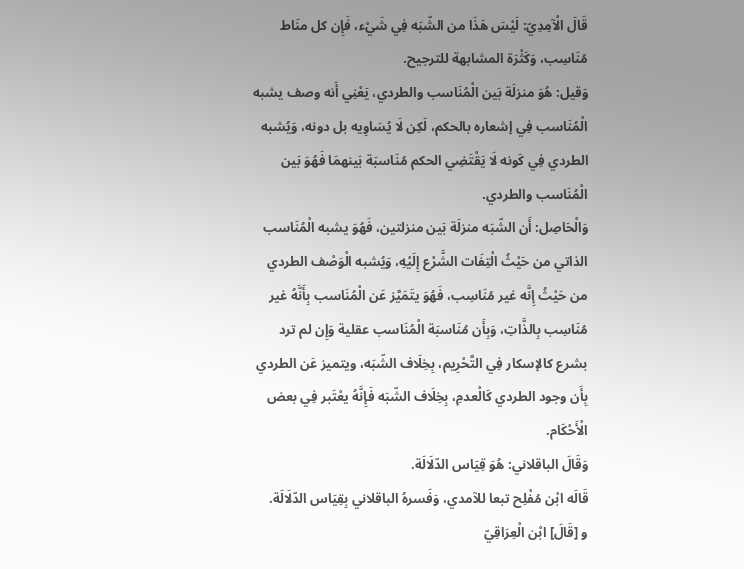قَالَ الْآمِدِيّ: لَيْسَ هَذَا من الشّبَه فِي شَيْء، فَإِن كل منَاط مُنَاسِب، وَكَثْرَة المشابهة للترجيح.
وَقيل: هُوَ منزلَة بَين الْمُنَاسب والطردي، يَعْنِي أَنه وصف يشبه الْمُنَاسب فِي إشعاره بالحكم، لَكِن لَا يُسَاوِيه بل دونه، وَيُشبه الطردي فِي كَونه لَا يَقْتَضِي الحكم مُنَاسبَة بَينهمَا فَهُوَ بَين الْمُنَاسب والطردي.
وَالْحَاصِل: أَن الشّبَه منزلَة بَين منزلتين، فَهُوَ يشبه الْمُنَاسب الذاتي من حَيْثُ الْتِفَات الشَّرْع إِلَيْهِ، وَيُشبه الْوَصْف الطردي من حَيْثُ إِنَّه غير مُنَاسِب، فَهُوَ يتَمَيَّز عَن الْمُنَاسب بِأَنَّهُ غير مُنَاسِب بِالذَّاتِ، وَبِأَن مُنَاسبَة الْمُنَاسب عقلية وَإِن لم ترد بشرع كالإسكار فِي التَّحْرِيم، بِخِلَاف الشّبَه، ويتميز عَن الطردي بِأَن وجود الطردي كَالْعدمِ، بِخِلَاف الشّبَه فَإِنَّهُ يعْتَبر فِي بعض الْأَحْكَام.
وَقَالَ الباقلاني: هُوَ قِيَاس الدّلَالَة.
قَالَه ابْن مُفْلِح تبعا للآمدي، وَفَسرهُ الباقلاني بِقِيَاس الدّلَالَة.
و [قَالَ] ابْن الْعِرَاقِيّ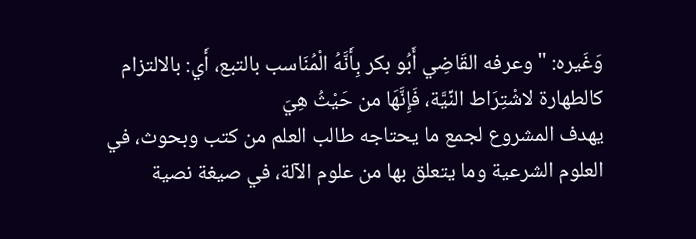وَغَيره: " وعرفه القَاضِي أَبُو بكر بِأَنَّهُ الْمُنَاسب بالتبع، أَي: بالالتزام كالطهارة لاشْتِرَاط النِّيَّة، فَإِنَّهَا من حَيْثُ هِيَ
يهدف المشروع لجمع ما يحتاجه طالب العلم من كتب وبحوث، في العلوم الشرعية وما يتعلق بها من علوم الآلة، في صيغة نصية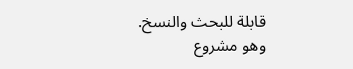قابلة للبحث والنسخ.
وهو مشروع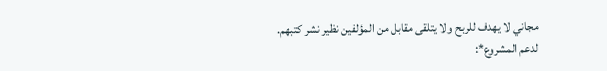مجاني لا يهدف للربح ولا يتلقى مقابل من المؤلفين نظير نشر كتبهم.
لدعم المشروع*: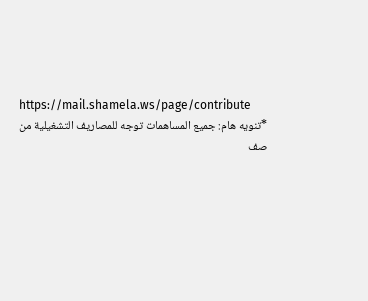https://mail.shamela.ws/page/contribute
*تنويه هام: جميع المساهمات توجه للمصاريف التشغيلية من صف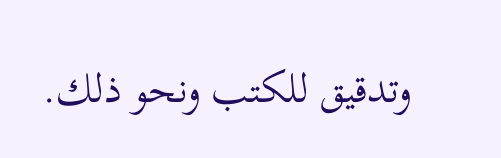وتدقيق للكتب ونحو ذلك.